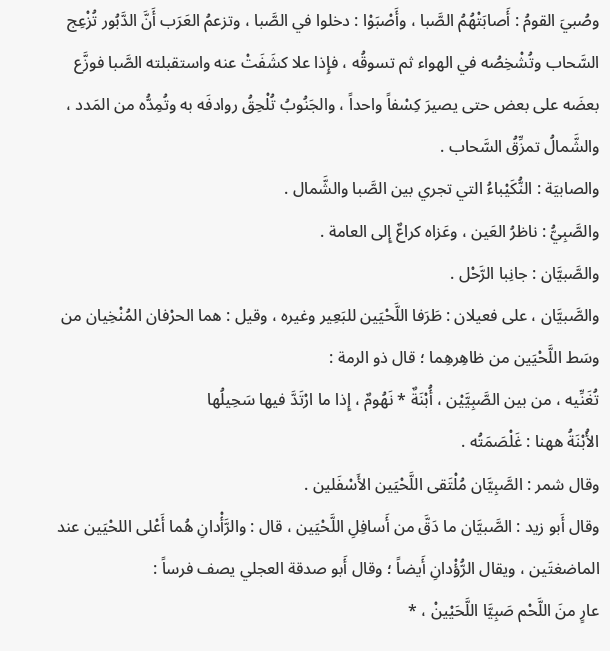وصُبيَ القومُ : أَصابَتْهُمُ الصَّبا ، وأَصْبَوْا : دخلوا في الصَّبا ، وتزعمُ العَرَب أَنَّ الدَّبُور تُزْعِج السَّحاب وتُشْخِصُه في الهواء ثم تسوقُه ، فإِذا علا كشَفَتْ عنه واستقبلته الصَّبا فوزَّع بعضَه على بعض حتى يصيرَ كِسْفاً واحداً ، والجَنُوبُ تُلْحِقُ روادفَه به وتُمِدُّه من المَدد ، والشَّمالُ تمزِّقُ السَّحاب .
والصابيَة : النُّكَيْباءُ التي تجري بين الصَّبا والشَّمال .
والصَّبِيُّ : ناظرُ العَين ، وعَزاه كراعٌ إِلى العامة .
والصَّبيَّان : جانِبا الرَّحْل .
والصَّبيَّان ، على فعيلان : طَرَفا اللَّحْيَين للبَعِير وغيره ، وقيل : هما الحرْفان المُنْخِيان من وسَط اللَّحْيَين من ظاهِرهِما ؛ قال ذو الرمة :
تُغَنِّيه ، من بين الصَّبِيَّيْن ، أُبْنَةٌ * نَهُومٌ ، إِذا ما ارْتَدَّ فيها سَحِيلُها
الأُبْنَةُ ههنا : غَلْصَمَتُه .
وقال شمر : الصَّبِيَّان مُلْتَقى اللَّحْيَين الأَسْفَلين .
وقال أَبو زيد : الصَّبيَّان ما دَقَّ من أَسافِلِ اللَّحْيَين ، قال : والرَّأْدانِ هُما أَعْلى اللحْيَين عند الماضغتَين ، ويقال الرُّؤْدانِ أَيضاً ؛ وقال أَبو صدقة العجلي يصف فرساً :
عارٍ منَ اللَّحْم صَبِيَّا اللَّحَيْينْ ، *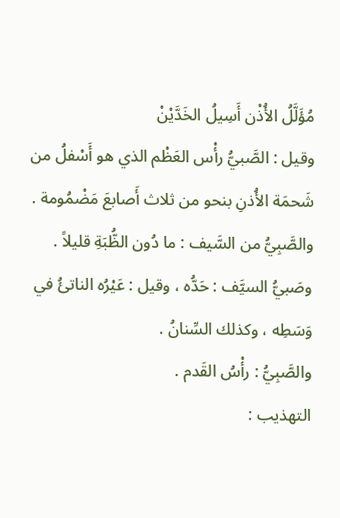مُؤَلَّلُ الأُذْن أَسِيلُ الخَدَّيْنْ
وقيل : الصَّبيُّ رأْس العَظْم الذي هو أَسْفلُ من شَحمَة الأُذنِ بنحو من ثلاث أَصابعَ مَضْمُومة .
والصَّبِيُّ من السَّيف : ما دُون الظُّبَةِ قليلاً .
وصَبيُّ السيَّف : حَدُّه ، وقيل : عَيْرُه الناتئُ في وَسَطِه ، وكذلك السِّنانُ .
والصَّبِيُّ : رأْسُ القَدم .
التهذيب :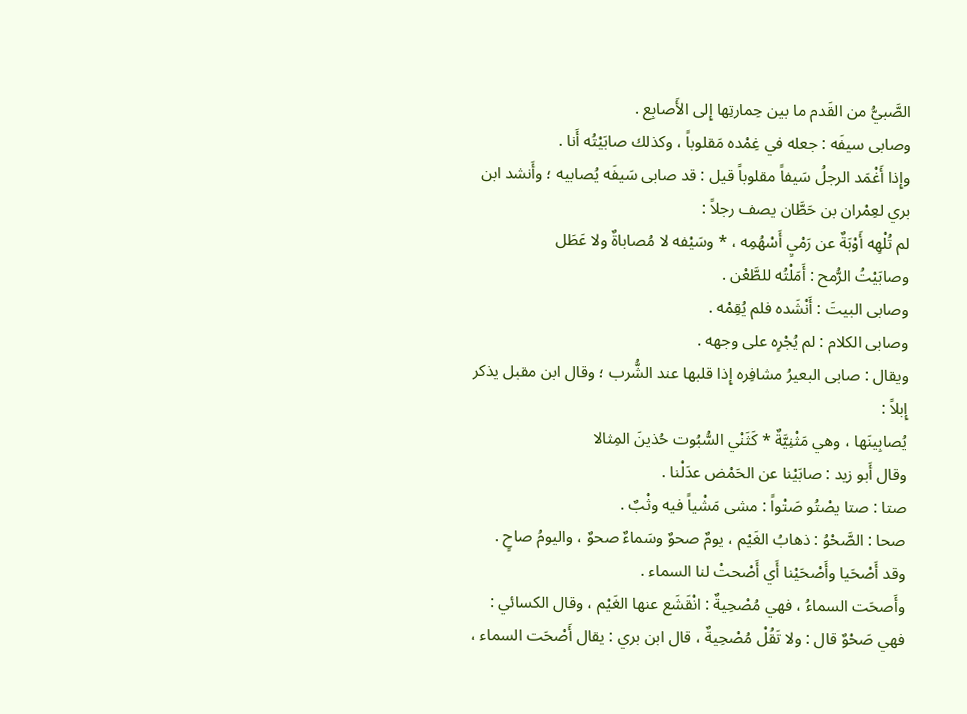الصَّبيُّ من القَدم ما بين حِمارتِها إِلى الأَصابِع .
وصابى سيفَه : جعله في غِمْده مَقلوباً ، وكذلك صابَيْتُه أَنا .
وإِذا أَغْمَد الرجلُ سَيفاً مقلوباً قيل : قد صابى سَيفَه يُصابيه ؛ وأَنشد ابن بري لعِمْران بن حَطَّان يصف رجلاً :
لم تُلْهِه أَوْبَةٌ عن رَمْيِ أَسْهُمِه ، * وسَيْفه لا مُصاباةٌ ولا عَطَل
وصابَيْتُ الرُّمح : أَمَلْتُه للطَّعْن .
وصابى البيتَ : أَنْشَده فلم يُقِمْه .
وصابى الكلام : لم يُجْرِه على وجهه .
ويقال : صابى البعيرُ مشافِره إِذا قلبها عند الشُّرب ؛ وقال ابن مقبل يذكر إِبلاً :
يُصابِينَها ، وهي مَثْنِيَّةٌ * كَثَنْي السُّبُوت حُذينَ المِثالا
وقال أَبو زيد : صابَيْنا عن الحَمْض عدَلْنا .
صتا : صتا يصْتُو صَتْواً : مشى مَشْياً فيه وثْبٌ .
صحا : الصَّحْوُ : ذهابُ الغَيْم ، يومٌ صحوٌ وسَماءٌ صحوٌ ، واليومُ صاحٍ .
وقد أَصْحَيا وأَصْحَيْنا أَي أَصْحتْ لنا السماء .
وأَصحَت السماءُ ، فهي مُصْحِيةٌ : انْقَشَع عنها الغَيْم ، وقال الكسائي : فهي صَحْوٌ قال : ولا تَقُلْ مُصْحِيةٌ ، قال ابن بري : يقال أَصْحَت السماء ،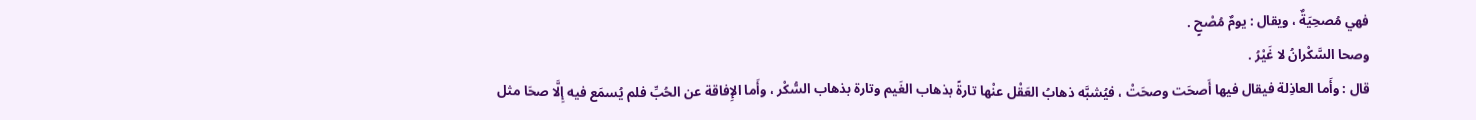فهي مُصحِيَةٌ ، ويقال : يومٌ مُصْحٍ .
وصحا السَّكْرانُ لا غَيْرُ .
قال : وأَما العاذِلة فيقال فيها أَصحَت وصحَتْ ، فيُشبَّه ذهابُ العَقْل عنْها تارةً بذهاب الغَيم وتارة بذهاب السُّكْر ، وأَما الإِفاقة عن الحُبِّ فلم يُسمَع فيه إِلَّا صحَا مثل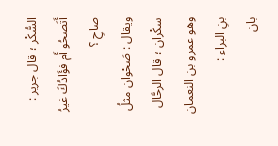السُّكْر ؛ قال جرير :
أَتَصحُو أَم فؤَادُكَ غيرُ صاحِ ؟
ويقال : صَحْوان مثلُ سكْران ؛ قال الرحَّال وهو عمرو بن النعمان بنِ البراء :
بان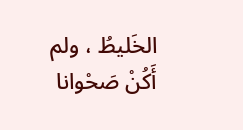الخَليطُ ، ولم أَكُنْ صَحْوانا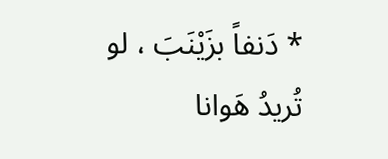* دَنفاً بزَيْنَبَ ، لو تُريدُ هَوانا